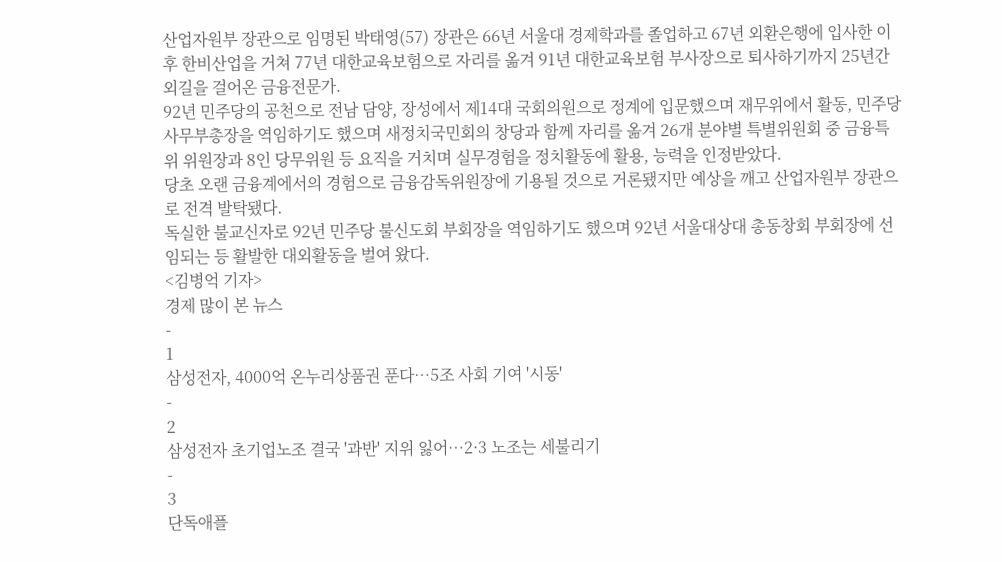산업자원부 장관으로 임명된 박태영(57) 장관은 66년 서울대 경제학과를 졸업하고 67년 외환은행에 입사한 이후 한비산업을 거쳐 77년 대한교육보험으로 자리를 옮겨 91년 대한교육보험 부사장으로 퇴사하기까지 25년간 외길을 걸어온 금융전문가.
92년 민주당의 공천으로 전남 담양, 장성에서 제14대 국회의원으로 정계에 입문했으며 재무위에서 활동, 민주당 사무부총장을 역임하기도 했으며 새정치국민회의 창당과 함께 자리를 옮겨 26개 분야별 특별위원회 중 금융특위 위원장과 8인 당무위원 등 요직을 거치며 실무경험을 정치활동에 활용, 능력을 인정받았다.
당초 오랜 금융계에서의 경험으로 금융감독위원장에 기용될 것으로 거론됐지만 예상을 깨고 산업자원부 장관으로 전격 발탁됐다.
독실한 불교신자로 92년 민주당 불신도회 부회장을 역임하기도 했으며 92년 서울대상대 총동창회 부회장에 선임되는 등 활발한 대외활동을 벌여 왔다.
<김병억 기자>
경제 많이 본 뉴스
-
1
삼성전자, 4000억 온누리상품권 푼다…5조 사회 기여 '시동'
-
2
삼성전자 초기업노조 결국 '과반' 지위 잃어…2·3 노조는 세불리기
-
3
단독애플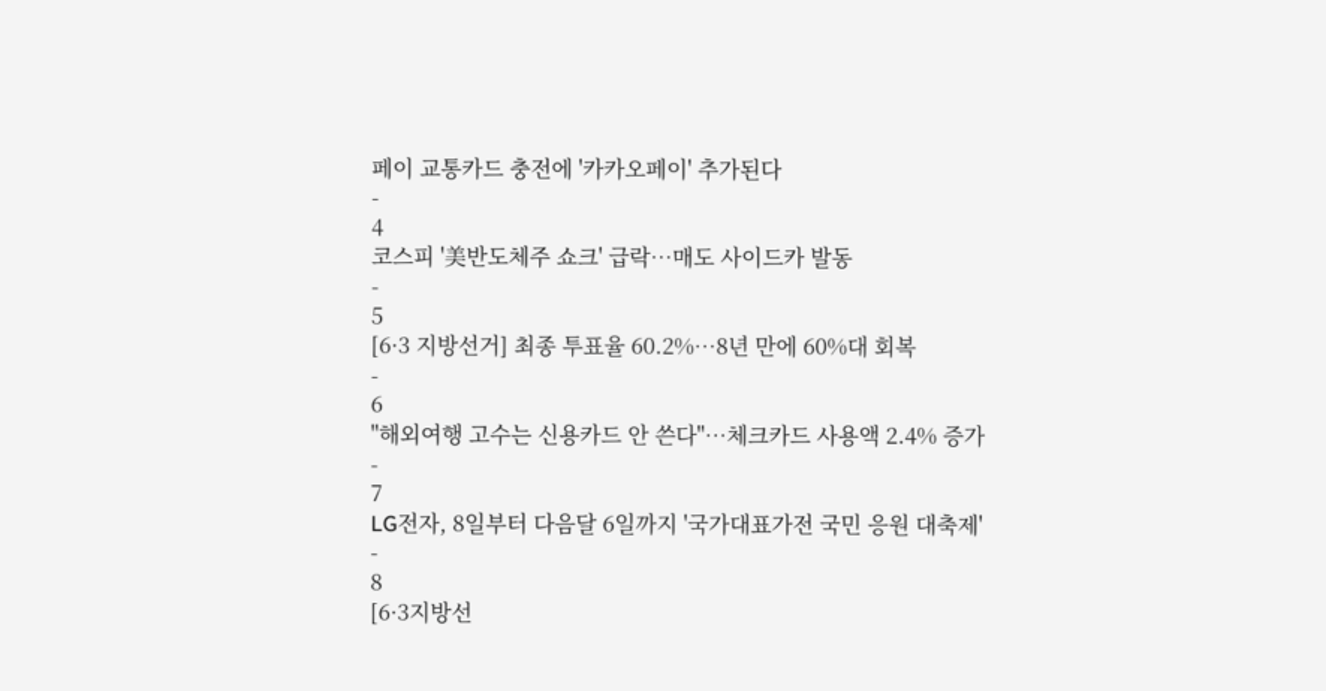페이 교통카드 충전에 '카카오페이' 추가된다
-
4
코스피 '美반도체주 쇼크' 급락…매도 사이드카 발동
-
5
[6·3 지방선거] 최종 투표율 60.2%…8년 만에 60%대 회복
-
6
"해외여행 고수는 신용카드 안 쓴다"…체크카드 사용액 2.4% 증가
-
7
LG전자, 8일부터 다음달 6일까지 '국가대표가전 국민 응원 대축제'
-
8
[6·3지방선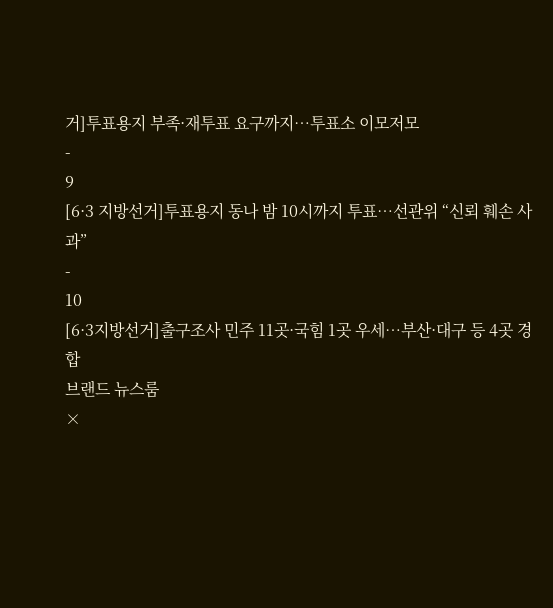거]투표용지 부족·재투표 요구까지…투표소 이모저모
-
9
[6·3 지방선거]투표용지 동나 밤 10시까지 투표…선관위 “신뢰 훼손 사과”
-
10
[6·3지방선거]출구조사 민주 11곳·국힘 1곳 우세…부산·대구 등 4곳 경합
브랜드 뉴스룸
×